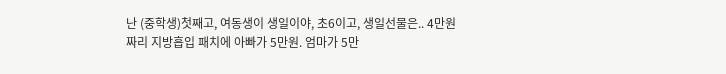난 (중학생)첫째고, 여동생이 생일이야, 초6이고, 생일선물은.. 4만원짜리 지방흡입 패치에 아빠가 5만원. 엄마가 5만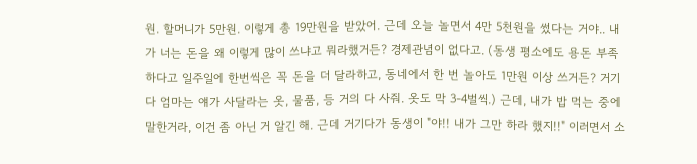원. 할머니가 5만원. 이렇게 총 19만원을 받았어. 근데 오늘 놀면서 4만 5천원을 썼다는 거야.. 내가 너는 돈을 왜 이렇게 많이 쓰냐고 뭐라했거든? 경제관념이 없다고. (동생 평소에도 용돈 부족하다고 일주일에 한번씩은 꼭 돈을 더 달라하고, 동네에서 한 번 놀아도 1만원 이상 쓰거든? 거기다 엄마는 얘가 사달라는 옷, 물품, 등 거의 다 사줘. 옷도 막 3-4벌씩.) 근데, 내가 밥 먹는 중에 말한거라, 이건 좀 아닌 거 알긴 해. 근데 거기다가 동생이 "야!! 내가 그만 하라 했지!!" 이러면서 소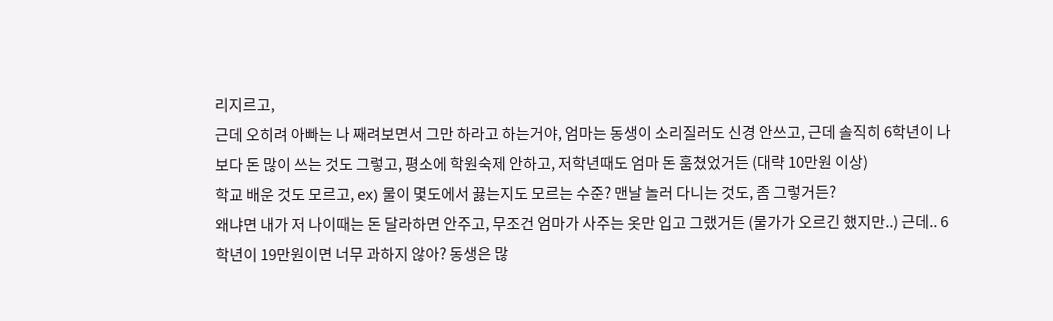리지르고,
근데 오히려 아빠는 나 째려보면서 그만 하라고 하는거야, 엄마는 동생이 소리질러도 신경 안쓰고, 근데 솔직히 6학년이 나보다 돈 많이 쓰는 것도 그렇고, 평소에 학원숙제 안하고, 저학년때도 엄마 돈 훔쳤었거든 (대략 10만원 이상)
학교 배운 것도 모르고, ex) 물이 몇도에서 끓는지도 모르는 수준? 맨날 놀러 다니는 것도, 좀 그렇거든?
왜냐면 내가 저 나이때는 돈 달라하면 안주고, 무조건 엄마가 사주는 옷만 입고 그랬거든 (물가가 오르긴 했지만..) 근데.. 6학년이 19만원이면 너무 과하지 않아? 동생은 많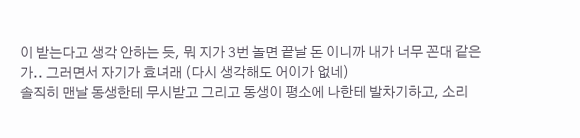이 받는다고 생각 안하는 듯, 뭐 지가 3번 놀면 끝날 돈 이니까 내가 너무 꼰대 같은가.. 그러면서 자기가 효녀래 (다시 생각해도 어이가 없네)
솔직히 맨날 동생한테 무시받고 그리고 동생이 평소에 나한테 발차기하고, 소리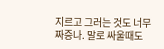지르고 그러는 것도 너무 짜증나. 말로 싸울때도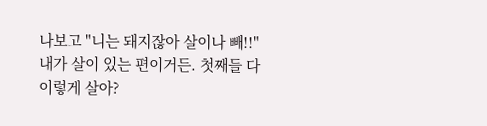나보고 "니는 돼지잖아 살이나 빼!!" 내가 살이 있는 편이거든. 첫째들 다 이렇게 살아?